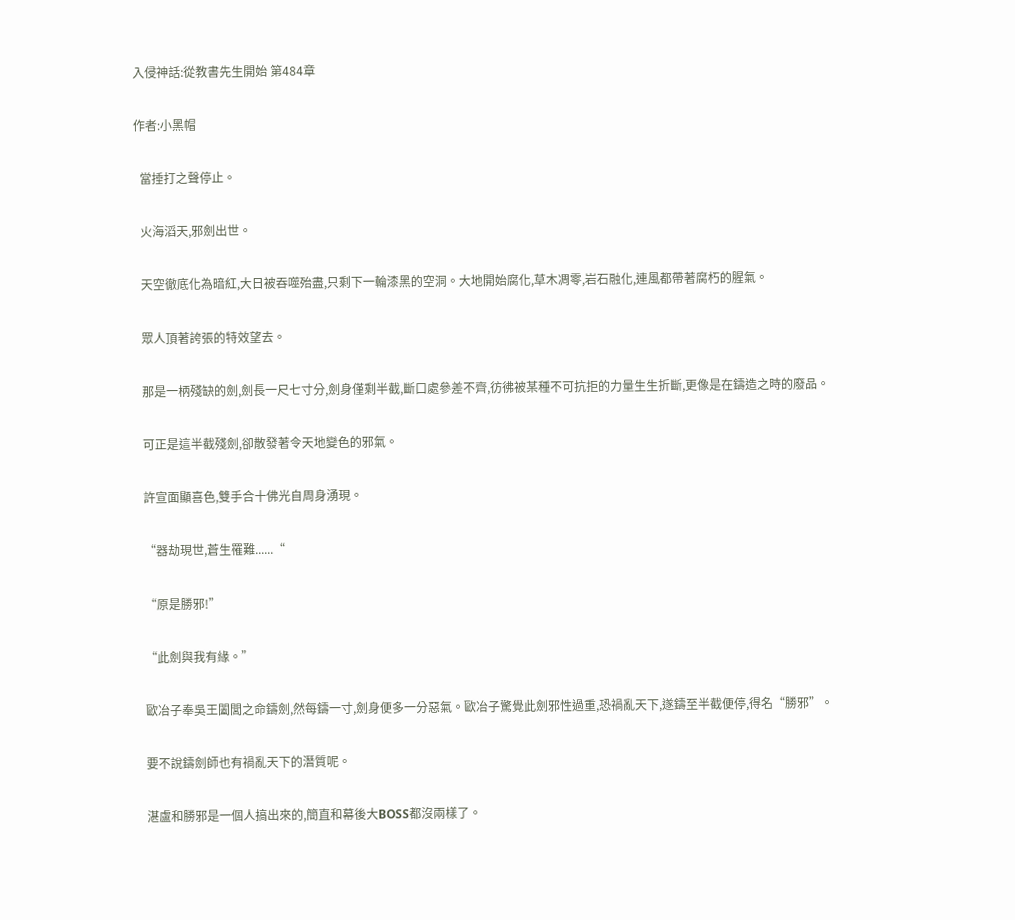入侵神話:從教書先生開始 第484章

作者:小黑帽

  當捶打之聲停止。

  火海滔天,邪劍出世。

  天空徹底化為暗紅,大日被吞噬殆盡,只剩下一輪漆黑的空洞。大地開始腐化,草木凋零,岩石融化,連風都帶著腐朽的腥氣。

  眾人頂著誇張的特效望去。

  那是一柄殘缺的劍,劍長一尺七寸分,劍身僅剩半截,斷口處參差不齊,彷彿被某種不可抗拒的力量生生折斷,更像是在鑄造之時的廢品。

  可正是這半截殘劍,卻散發著令天地變色的邪氣。

  許宣面顯喜色,雙手合十佛光自周身湧現。

  “器劫現世,蒼生罹難......“

  “原是勝邪!”

  “此劍與我有緣。”

  歐冶子奉吳王闔閭之命鑄劍,然每鑄一寸,劍身便多一分惡氣。歐冶子驚覺此劍邪性過重,恐禍亂天下,遂鑄至半截便停,得名“勝邪”。

  要不說鑄劍師也有禍亂天下的潛質呢。

  湛盧和勝邪是一個人搞出來的,簡直和幕後大BOSS都沒兩樣了。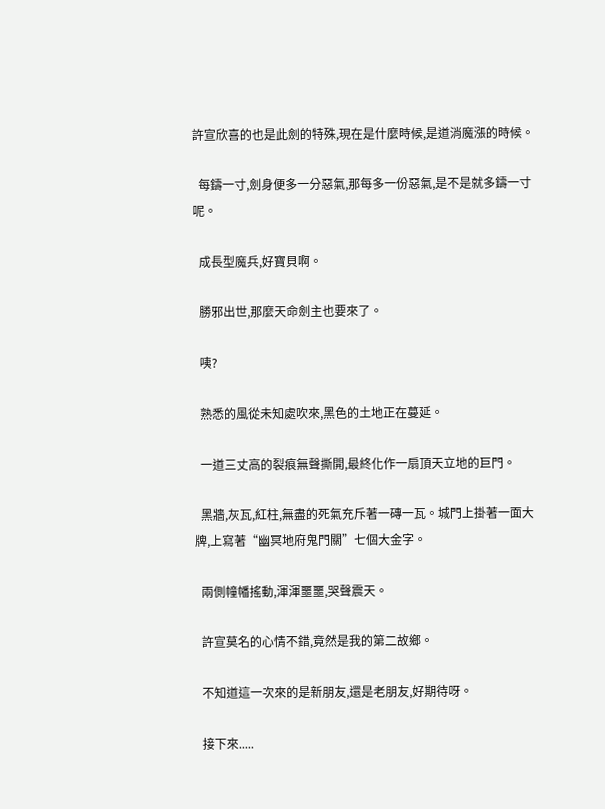許宣欣喜的也是此劍的特殊,現在是什麼時候,是道消魔漲的時候。

  每鑄一寸,劍身便多一分惡氣,那每多一份惡氣,是不是就多鑄一寸呢。

  成長型魔兵,好寶貝啊。

  勝邪出世,那麼天命劍主也要來了。

  咦?

  熟悉的風從未知處吹來,黑色的土地正在蔓延。

  一道三丈高的裂痕無聲撕開,最終化作一扇頂天立地的巨門。

  黑牆,灰瓦,紅柱,無盡的死氣充斥著一磚一瓦。城門上掛著一面大牌,上寫著“幽冥地府鬼門關”七個大金字。

  兩側幢幡搖動,渾渾噩噩,哭聲震天。

  許宣莫名的心情不錯,竟然是我的第二故鄉。

  不知道這一次來的是新朋友,還是老朋友,好期待呀。

  接下來.....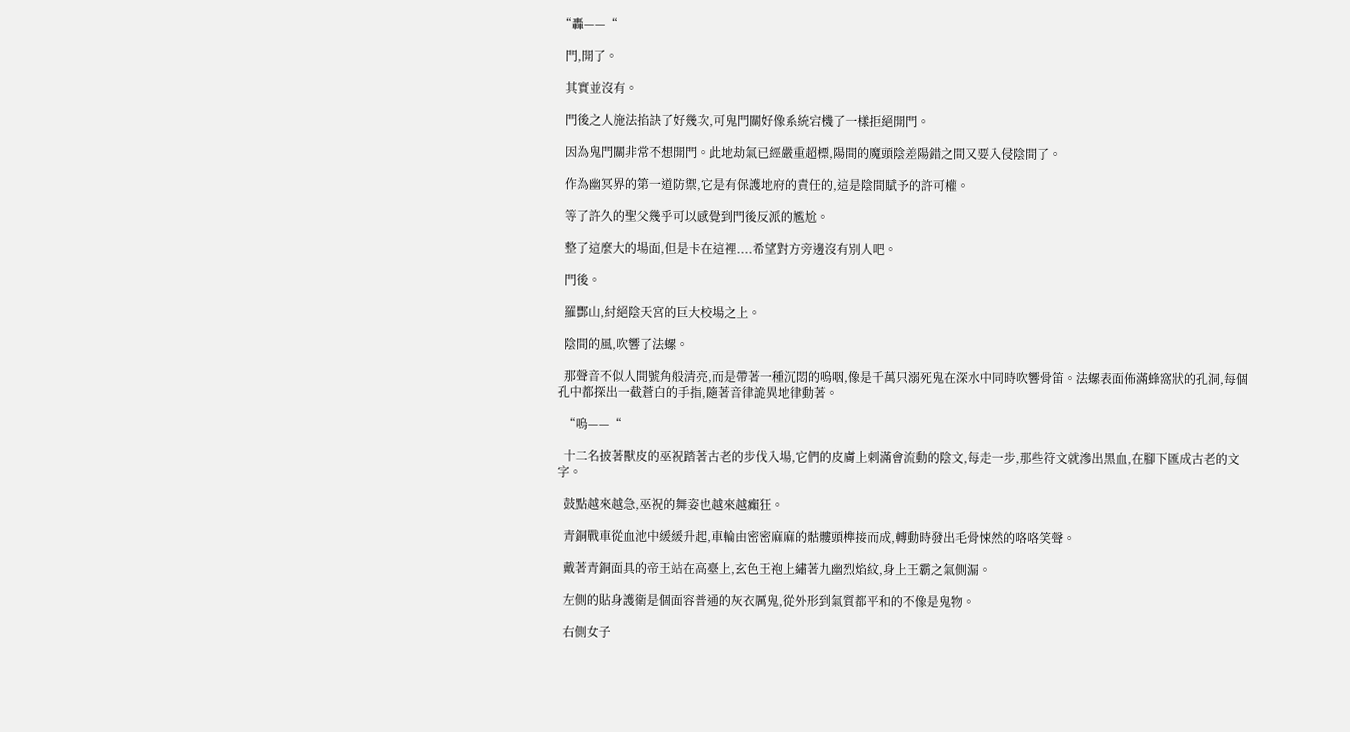“轟——“

  門,開了。

  其實並沒有。

  門後之人施法掐訣了好幾次,可鬼門關好像系統宕機了一樣拒絕開門。

  因為鬼門關非常不想開門。此地劫氣已經嚴重超標,陽間的魔頭陰差陽錯之間又要入侵陰間了。

  作為幽冥界的第一道防禦,它是有保護地府的責任的,這是陰間賦予的許可權。

  等了許久的聖父幾乎可以感覺到門後反派的尷尬。

  整了這麼大的場面,但是卡在這裡....希望對方旁邊沒有別人吧。

  門後。

  羅酆山,紂絕陰天宮的巨大校場之上。

  陰間的風,吹響了法螺。

  那聲音不似人間號角般清亮,而是帶著一種沉悶的嗚咽,像是千萬只溺死鬼在深水中同時吹響骨笛。法螺表面佈滿蜂窩狀的孔洞,每個孔中都探出一截蒼白的手指,隨著音律詭異地律動著。

  “嗚——“

  十二名披著獸皮的巫祝踏著古老的步伐入場,它們的皮膚上刺滿會流動的陰文,每走一步,那些符文就滲出黑血,在腳下匯成古老的文字。

  鼓點越來越急,巫祝的舞姿也越來越癲狂。

  青銅戰車從血池中緩緩升起,車輪由密密麻麻的骷髏頭榫接而成,轉動時發出毛骨悚然的咯咯笑聲。

  戴著青銅面具的帝王站在高臺上,玄色王袍上繡著九幽烈焰紋,身上王霸之氣側漏。

  左側的貼身護衛是個面容普通的灰衣厲鬼,從外形到氣質都平和的不像是鬼物。

  右側女子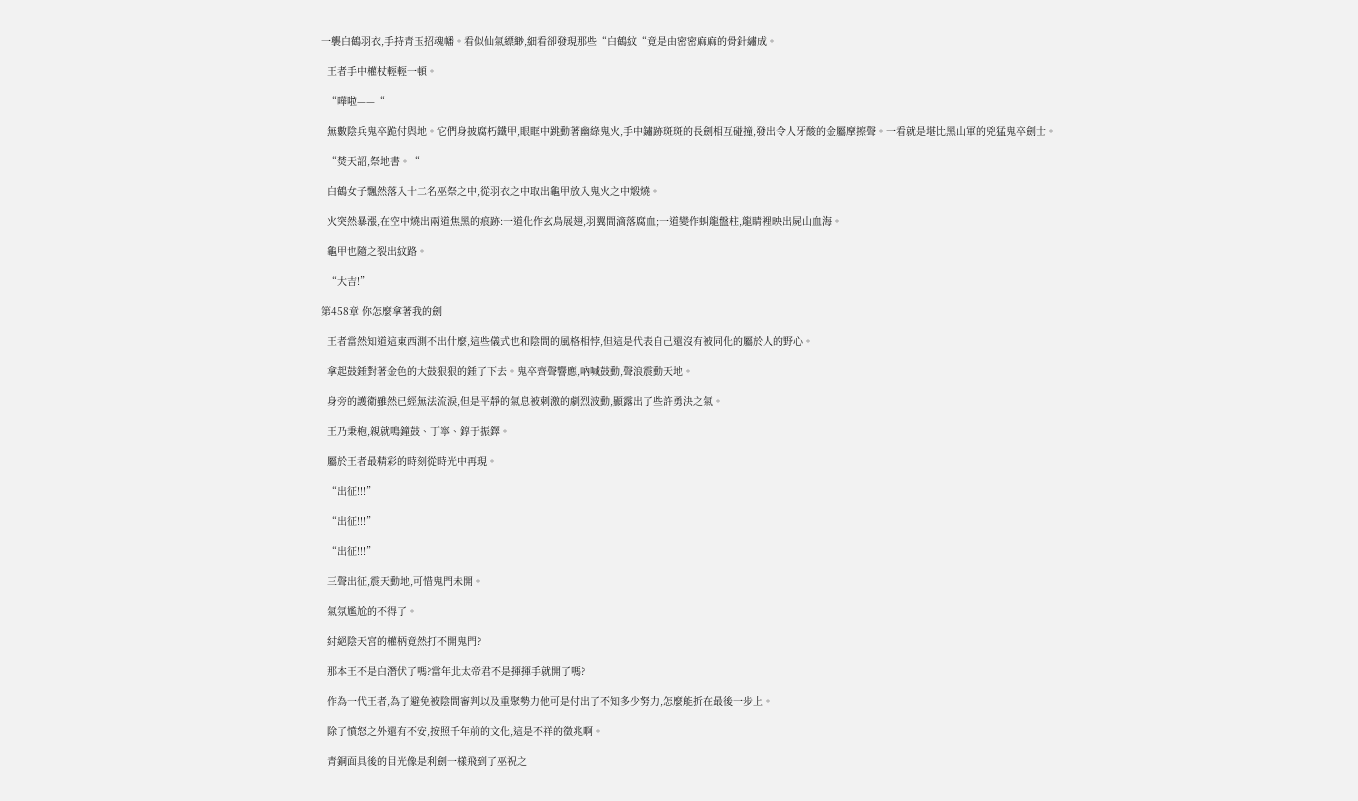一襲白鶴羽衣,手持青玉招魂幡。看似仙氣縹緲,細看卻發現那些“白鶴紋“竟是由密密麻麻的骨針繡成。

  王者手中權杖輕輕一頓。

  “嘩啦——“

  無數陰兵鬼卒跪付與地。它們身披腐朽鐵甲,眼眶中跳動著幽綠鬼火,手中鏽跡斑斑的長劍相互碰撞,發出令人牙酸的金屬摩擦聲。一看就是堪比黑山軍的兇猛鬼卒劍士。

  “焚天詔,祭地書。“

  白鶴女子飄然落入十二名巫祭之中,從羽衣之中取出龜甲放入鬼火之中煅燒。

  火突然暴漲,在空中燒出兩道焦黑的痕跡:一道化作玄鳥展翅,羽翼間滴落腐血;一道變作虯龍盤柱,龍睛裡映出屍山血海。

  龜甲也隨之裂出紋路。

  “大吉!”

第458章 你怎麼拿著我的劍

  王者當然知道這東西測不出什麼,這些儀式也和陰間的風格相悖,但這是代表自己還沒有被同化的屬於人的野心。

  拿起鼓錘對著金色的大鼓狠狠的錘了下去。鬼卒齊聲響應,吶喊鼓動,聲浪震動天地。

  身旁的護衛雖然已經無法流淚,但是平靜的氣息被刺激的劇烈波動,顯露出了些許勇決之氣。

  王乃秉枹,親就鳴鐘鼓、丁寧、錞于振鐸。

  屬於王者最精彩的時刻從時光中再現。

  “出征!!!”

  “出征!!!”

  “出征!!!”

  三聲出征,震天動地,可惜鬼門未開。

  氣氛尷尬的不得了。

  紂絕陰天宮的權柄竟然打不開鬼門?

  那本王不是白潛伏了嗎?當年北太帝君不是揮揮手就開了嗎?

  作為一代王者,為了避免被陰間審判以及重聚勢力他可是付出了不知多少努力,怎麼能折在最後一步上。

  除了憤怒之外還有不安,按照千年前的文化,這是不祥的徵兆啊。

  青銅面具後的目光像是利劍一樣飛到了巫祝之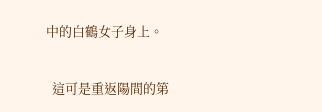中的白鶴女子身上。

  這可是重返陽間的第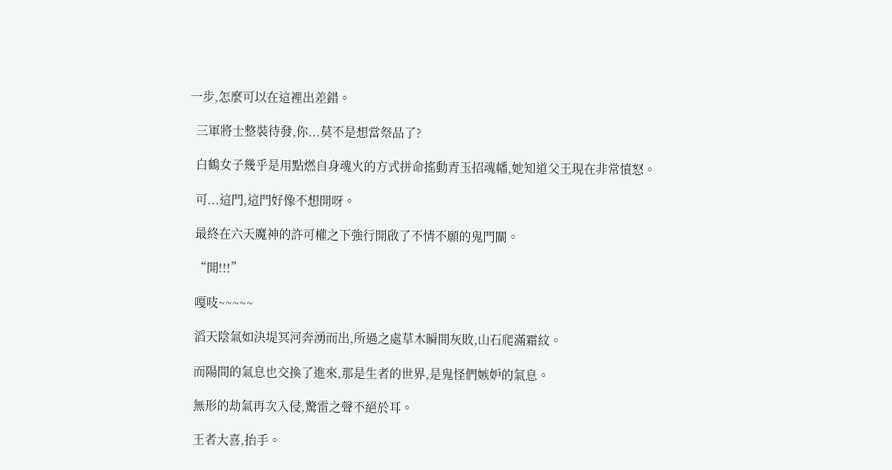一步,怎麼可以在這裡出差錯。

  三軍將士整裝待發,你...莫不是想當祭品了?

  白鶴女子幾乎是用點燃自身魂火的方式拼命搖動青玉招魂幡,她知道父王現在非常憤怒。

  可...這門,這門好像不想開呀。

  最終在六天魔神的許可權之下強行開啟了不情不願的鬼門關。

  “開!!!”

  嘎吱~~~~~

  滔天陰氣如決堤冥河奔湧而出,所過之處草木瞬間灰敗,山石爬滿霜紋。

  而陽間的氣息也交換了進來,那是生者的世界,是鬼怪們嫉妒的氣息。

  無形的劫氣再次入侵,驚雷之聲不絕於耳。

  王者大喜,抬手。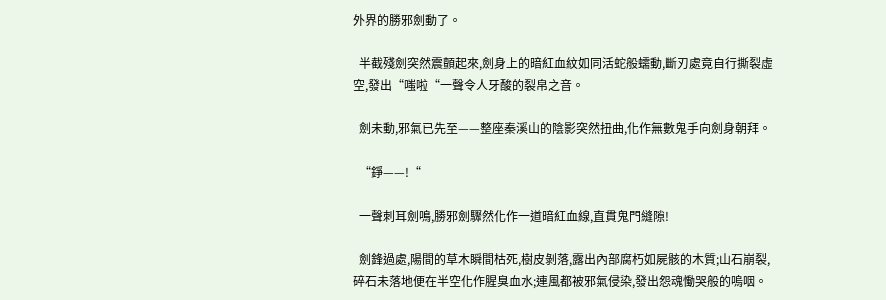外界的勝邪劍動了。

  半截殘劍突然震顫起來,劍身上的暗紅血紋如同活蛇般蠕動,斷刃處竟自行撕裂虛空,發出“嗤啦“一聲令人牙酸的裂帛之音。

  劍未動,邪氣已先至——整座秦溪山的陰影突然扭曲,化作無數鬼手向劍身朝拜。

  “錚——!“

  一聲刺耳劍鳴,勝邪劍驟然化作一道暗紅血線,直貫鬼門縫隙!

  劍鋒過處,陽間的草木瞬間枯死,樹皮剝落,露出內部腐朽如屍骸的木質;山石崩裂,碎石未落地便在半空化作腥臭血水;連風都被邪氣侵染,發出怨魂慟哭般的嗚咽。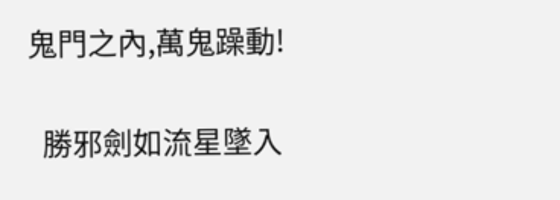鬼門之內,萬鬼躁動!

  勝邪劍如流星墜入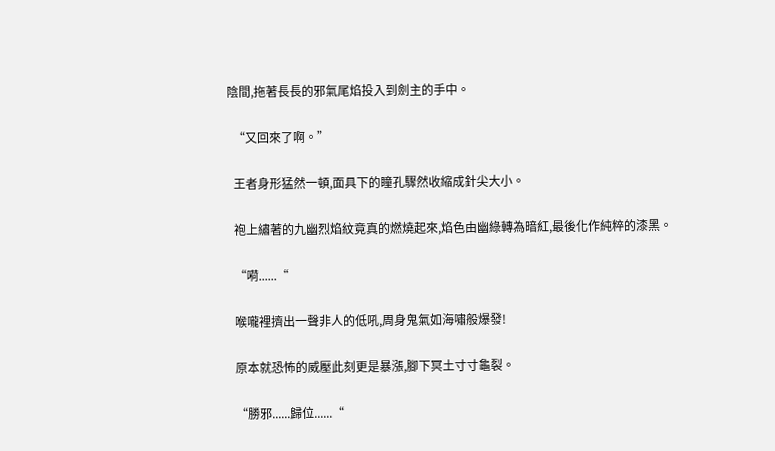陰間,拖著長長的邪氣尾焰投入到劍主的手中。

  “又回來了啊。”

  王者身形猛然一頓,面具下的瞳孔驟然收縮成針尖大小。

  袍上繡著的九幽烈焰紋竟真的燃燒起來,焰色由幽綠轉為暗紅,最後化作純粹的漆黑。

  “嗬......“

  喉嚨裡擠出一聲非人的低吼,周身鬼氣如海嘯般爆發!

  原本就恐怖的威壓此刻更是暴漲,腳下冥土寸寸龜裂。

  “勝邪......歸位......“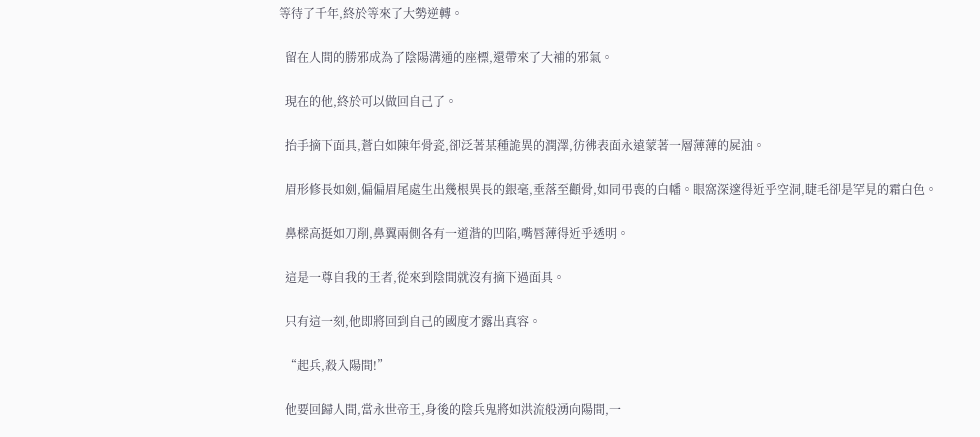等待了千年,終於等來了大勢逆轉。

  留在人間的勝邪成為了陰陽溝通的座標,還帶來了大補的邪氣。

  現在的他,終於可以做回自己了。

  抬手摘下面具,蒼白如陳年骨瓷,卻泛著某種詭異的潤澤,彷彿表面永遠蒙著一層薄薄的屍油。

  眉形修長如劍,偏偏眉尾處生出幾根異長的銀毫,垂落至顴骨,如同弔喪的白幡。眼窩深邃得近乎空洞,睫毛卻是罕見的霜白色。

  鼻樑高挺如刀削,鼻翼兩側各有一道湝的凹陷,嘴唇薄得近乎透明。

  這是一尊自我的王者,從來到陰間就沒有摘下過面具。

  只有這一刻,他即將回到自己的國度才露出真容。

  “起兵,殺入陽間!”

  他要回歸人間,當永世帝王,身後的陰兵鬼將如洪流般湧向陽間,一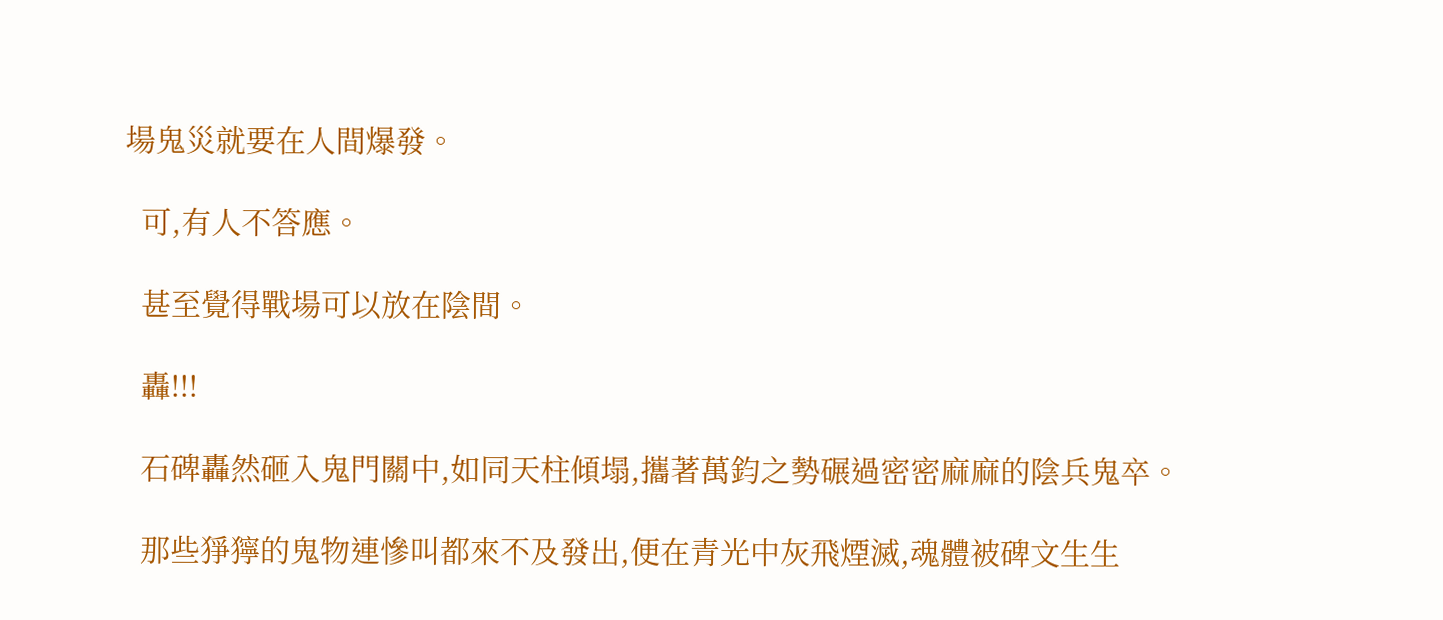場鬼災就要在人間爆發。

  可,有人不答應。

  甚至覺得戰場可以放在陰間。

  轟!!!

  石碑轟然砸入鬼門關中,如同天柱傾塌,攜著萬鈞之勢碾過密密麻麻的陰兵鬼卒。

  那些猙獰的鬼物連慘叫都來不及發出,便在青光中灰飛煙滅,魂體被碑文生生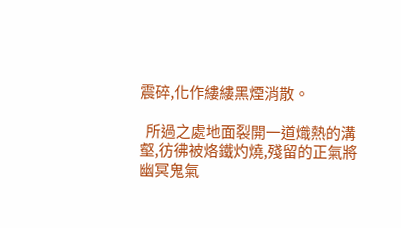震碎,化作縷縷黑煙消散。

  所過之處地面裂開一道熾熱的溝壑,彷彿被烙鐵灼燒,殘留的正氣將幽冥鬼氣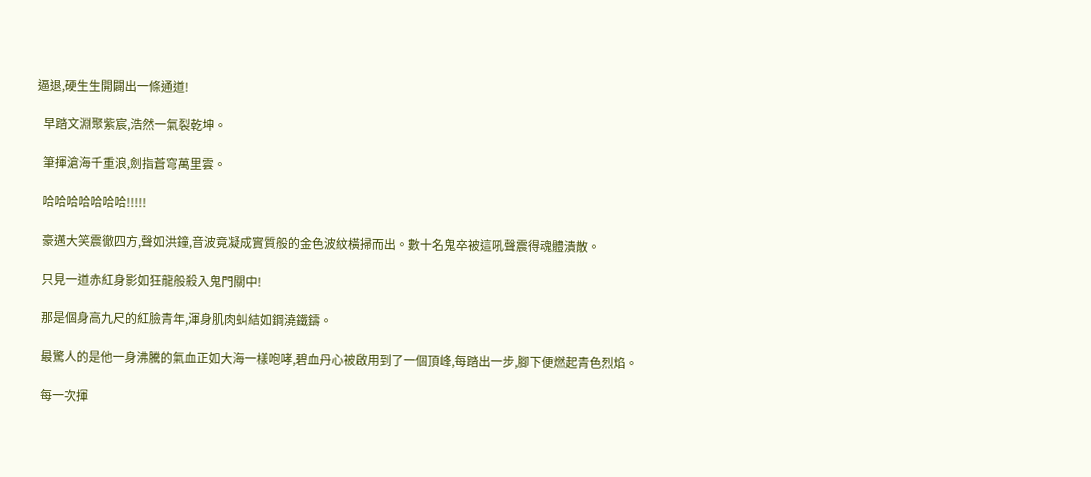逼退,硬生生開闢出一條通道!

  早踏文淵聚紫宸,浩然一氣裂乾坤。

  筆揮滄海千重浪,劍指蒼穹萬里雲。

  哈哈哈哈哈哈哈!!!!!

  豪邁大笑震徹四方,聲如洪鐘,音波竟凝成實質般的金色波紋橫掃而出。數十名鬼卒被這吼聲震得魂體潰散。

  只見一道赤紅身影如狂龍般殺入鬼門關中!

  那是個身高九尺的紅臉青年,渾身肌肉虯結如鋼澆鐵鑄。

  最驚人的是他一身沸騰的氣血正如大海一樣咆哮,碧血丹心被啟用到了一個頂峰,每踏出一步,腳下便燃起青色烈焰。

  每一次揮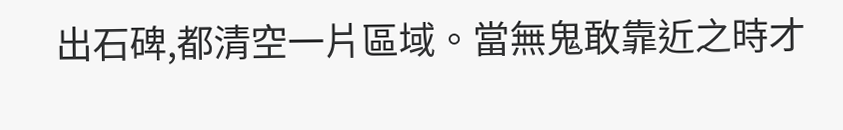出石碑,都清空一片區域。當無鬼敢靠近之時才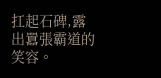扛起石碑,露出囂張霸道的笑容。